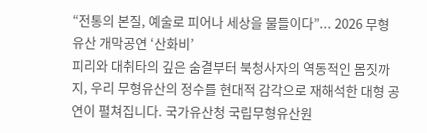“전통의 본질, 예술로 피어나 세상을 물들이다”... 2026 무형유산 개막공연 ‘산화비’
피리와 대취타의 깊은 숨결부터 북청사자의 역동적인 몸짓까지, 우리 무형유산의 정수를 현대적 감각으로 재해석한 대형 공연이 펼쳐집니다. 국가유산청 국립무형유산원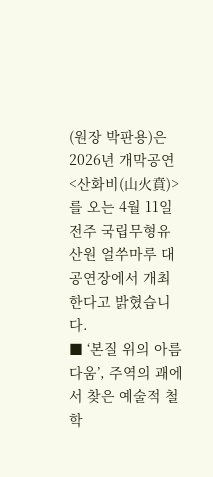(원장 박판용)은 2026년 개막공연 <산화비(山火賁)>를 오는 4월 11일 전주 국립무형유산원 얼쑤마루 대공연장에서 개최한다고 밝혔습니다.
■ ‘본질 위의 아름다움’, 주역의 괘에서 찾은 예술적 철학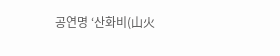공연명 ‘산화비(山火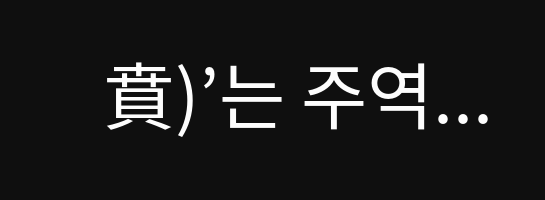賁)’는 주역...